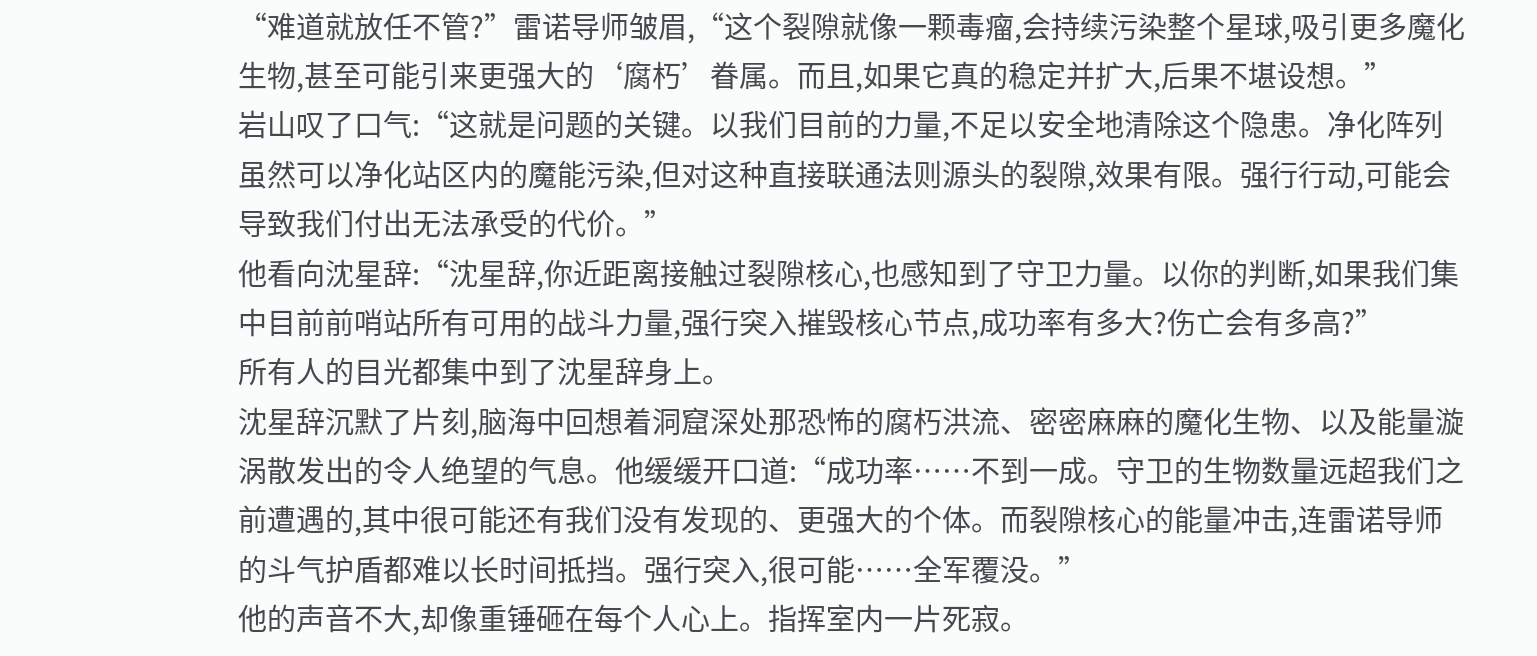“难道就放任不管?”雷诺导师皱眉,“这个裂隙就像一颗毒瘤,会持续污染整个星球,吸引更多魔化生物,甚至可能引来更强大的‘腐朽’眷属。而且,如果它真的稳定并扩大,后果不堪设想。”
岩山叹了口气:“这就是问题的关键。以我们目前的力量,不足以安全地清除这个隐患。净化阵列虽然可以净化站区内的魔能污染,但对这种直接联通法则源头的裂隙,效果有限。强行行动,可能会导致我们付出无法承受的代价。”
他看向沈星辞:“沈星辞,你近距离接触过裂隙核心,也感知到了守卫力量。以你的判断,如果我们集中目前前哨站所有可用的战斗力量,强行突入摧毁核心节点,成功率有多大?伤亡会有多高?”
所有人的目光都集中到了沈星辞身上。
沈星辞沉默了片刻,脑海中回想着洞窟深处那恐怖的腐朽洪流、密密麻麻的魔化生物、以及能量漩涡散发出的令人绝望的气息。他缓缓开口道:“成功率……不到一成。守卫的生物数量远超我们之前遭遇的,其中很可能还有我们没有发现的、更强大的个体。而裂隙核心的能量冲击,连雷诺导师的斗气护盾都难以长时间抵挡。强行突入,很可能……全军覆没。”
他的声音不大,却像重锤砸在每个人心上。指挥室内一片死寂。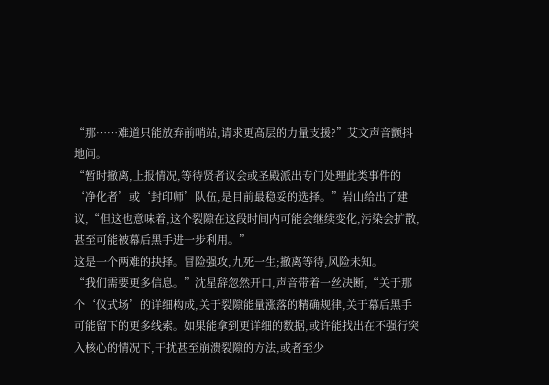“那……难道只能放弃前哨站,请求更高层的力量支援?”艾文声音颤抖地问。
“暂时撤离,上报情况,等待贤者议会或圣殿派出专门处理此类事件的‘净化者’或‘封印师’队伍,是目前最稳妥的选择。”岩山给出了建议,“但这也意味着,这个裂隙在这段时间内可能会继续变化,污染会扩散,甚至可能被幕后黑手进一步利用。”
这是一个两难的抉择。冒险强攻,九死一生;撤离等待,风险未知。
“我们需要更多信息。”沈星辞忽然开口,声音带着一丝决断,“关于那个‘仪式场’的详细构成,关于裂隙能量涨落的精确规律,关于幕后黑手可能留下的更多线索。如果能拿到更详细的数据,或许能找出在不强行突入核心的情况下,干扰甚至崩溃裂隙的方法,或者至少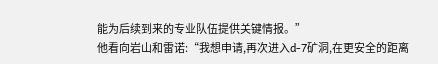能为后续到来的专业队伍提供关键情报。”
他看向岩山和雷诺:“我想申请,再次进入d-7矿洞,在更安全的距离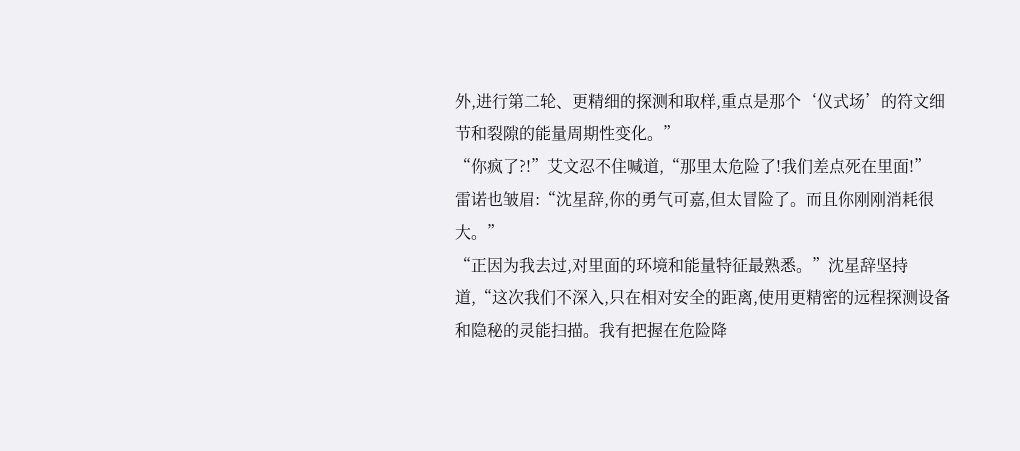外,进行第二轮、更精细的探测和取样,重点是那个‘仪式场’的符文细节和裂隙的能量周期性变化。”
“你疯了?!”艾文忍不住喊道,“那里太危险了!我们差点死在里面!”
雷诺也皱眉:“沈星辞,你的勇气可嘉,但太冒险了。而且你刚刚消耗很大。”
“正因为我去过,对里面的环境和能量特征最熟悉。”沈星辞坚持道,“这次我们不深入,只在相对安全的距离,使用更精密的远程探测设备和隐秘的灵能扫描。我有把握在危险降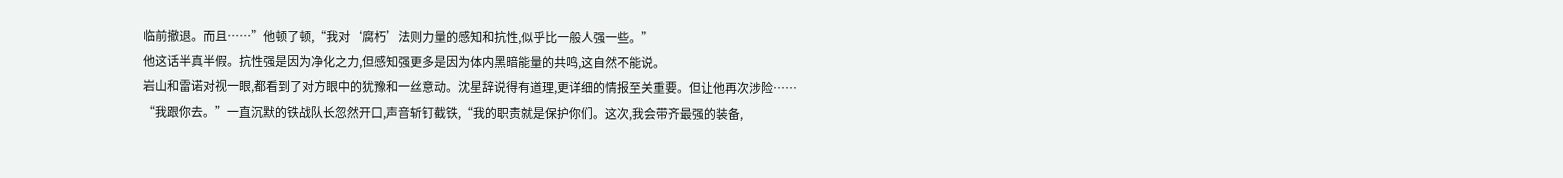临前撤退。而且……”他顿了顿,“我对‘腐朽’法则力量的感知和抗性,似乎比一般人强一些。”
他这话半真半假。抗性强是因为净化之力,但感知强更多是因为体内黑暗能量的共鸣,这自然不能说。
岩山和雷诺对视一眼,都看到了对方眼中的犹豫和一丝意动。沈星辞说得有道理,更详细的情报至关重要。但让他再次涉险……
“我跟你去。”一直沉默的铁战队长忽然开口,声音斩钉截铁,“我的职责就是保护你们。这次,我会带齐最强的装备,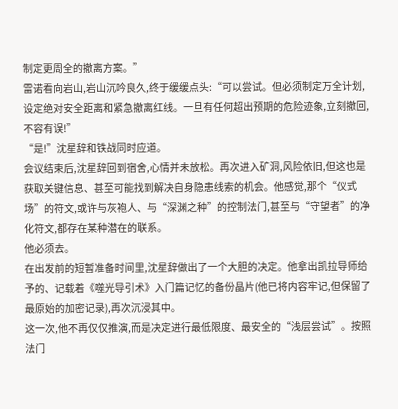制定更周全的撤离方案。”
雷诺看向岩山,岩山沉吟良久,终于缓缓点头:“可以尝试。但必须制定万全计划,设定绝对安全距离和紧急撤离红线。一旦有任何超出预期的危险迹象,立刻撤回,不容有误!”
“是!”沈星辞和铁战同时应道。
会议结束后,沈星辞回到宿舍,心情并未放松。再次进入矿洞,风险依旧,但这也是获取关键信息、甚至可能找到解决自身隐患线索的机会。他感觉,那个“仪式场”的符文,或许与灰袍人、与“深渊之种”的控制法门,甚至与“守望者”的净化符文,都存在某种潜在的联系。
他必须去。
在出发前的短暂准备时间里,沈星辞做出了一个大胆的决定。他拿出凯拉导师给予的、记载着《噬光导引术》入门篇记忆的备份晶片(他已将内容牢记,但保留了最原始的加密记录),再次沉浸其中。
这一次,他不再仅仅推演,而是决定进行最低限度、最安全的“浅层尝试”。按照法门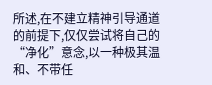所述,在不建立精神引导通道的前提下,仅仅尝试将自己的“净化”意念,以一种极其温和、不带任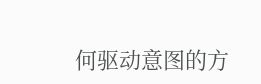何驱动意图的方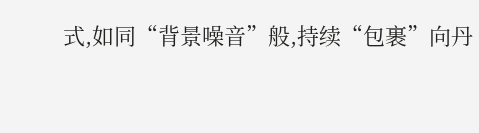式,如同“背景噪音”般,持续“包裹”向丹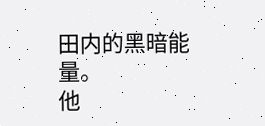田内的黑暗能量。
他